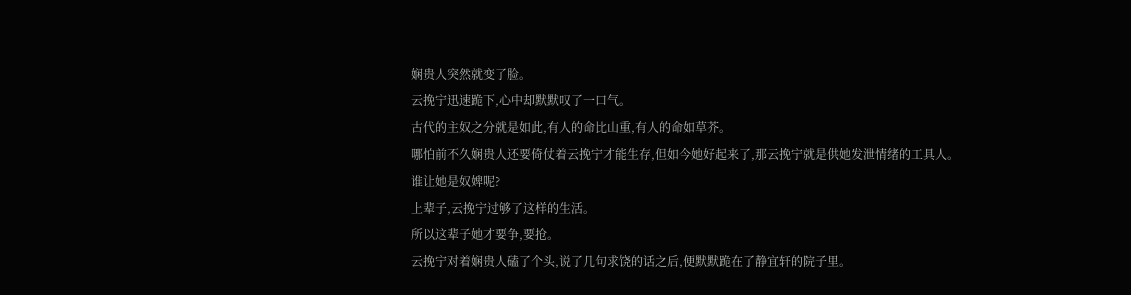娴贵人突然就变了脸。
云挽宁迅速跪下,心中却默默叹了一口气。
古代的主奴之分就是如此,有人的命比山重,有人的命如草芥。
哪怕前不久娴贵人还要倚仗着云挽宁才能生存,但如今她好起来了,那云挽宁就是供她发泄情绪的工具人。
谁让她是奴婢呢?
上辈子,云挽宁过够了这样的生活。
所以这辈子她才要争,要抢。
云挽宁对着娴贵人磕了个头,说了几句求饶的话之后,便默默跪在了静宜轩的院子里。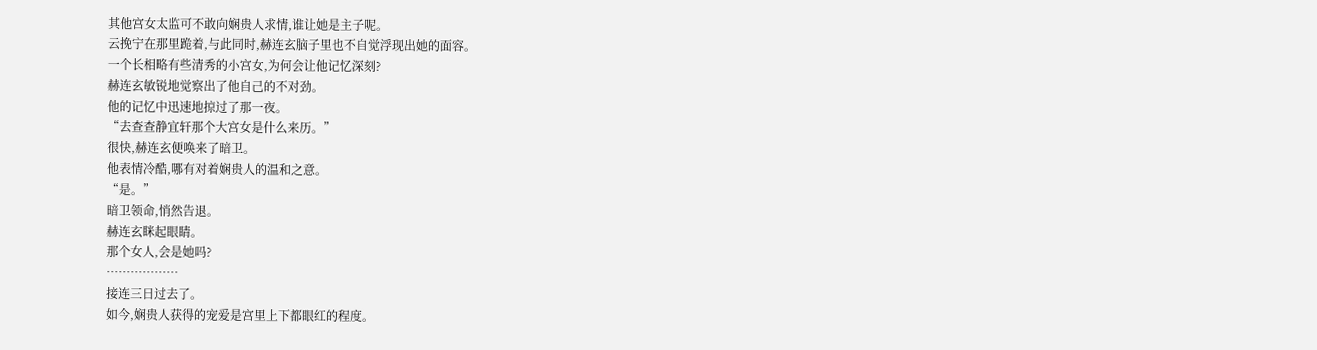其他宫女太监可不敢向娴贵人求情,谁让她是主子呢。
云挽宁在那里跪着,与此同时,赫连玄脑子里也不自觉浮现出她的面容。
一个长相略有些清秀的小宫女,为何会让他记忆深刻?
赫连玄敏锐地觉察出了他自己的不对劲。
他的记忆中迅速地掠过了那一夜。
“去查查静宜轩那个大宫女是什么来历。”
很快,赫连玄便唤来了暗卫。
他表情冷酷,哪有对着娴贵人的温和之意。
“是。”
暗卫领命,悄然告退。
赫连玄眯起眼睛。
那个女人,会是她吗?
………………
接连三日过去了。
如今,娴贵人获得的宠爱是宫里上下都眼红的程度。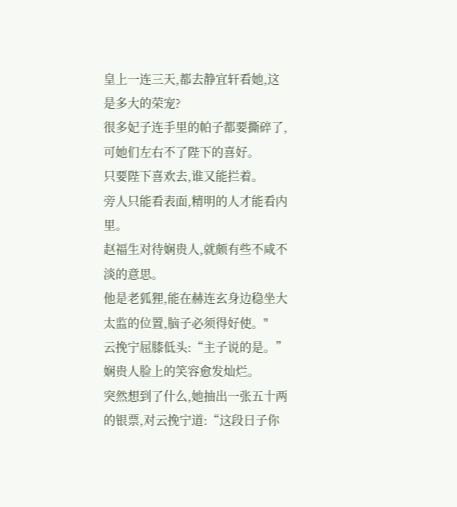皇上一连三天,都去静宜轩看她,这是多大的荣宠?
很多妃子连手里的帕子都要撕碎了,可她们左右不了陛下的喜好。
只要陛下喜欢去,谁又能拦着。
旁人只能看表面,精明的人才能看内里。
赵福生对待娴贵人,就颇有些不咸不淡的意思。
他是老狐狸,能在赫连玄身边稳坐大太监的位置,脑子必须得好使。"
云挽宁屈膝低头:“主子说的是。”
娴贵人脸上的笑容愈发灿烂。
突然想到了什么,她抽出一张五十两的银票,对云挽宁道:“这段日子你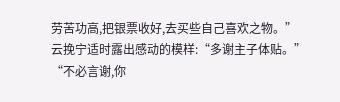劳苦功高,把银票收好,去买些自己喜欢之物。”
云挽宁适时露出感动的模样:“多谢主子体贴。”
“不必言谢,你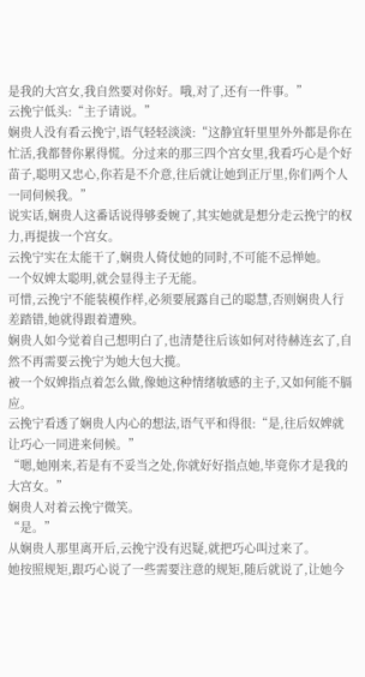是我的大宫女,我自然要对你好。哦,对了,还有一件事。”
云挽宁低头:“主子请说。”
娴贵人没有看云挽宁,语气轻轻淡淡:“这静宜轩里里外外都是你在忙活,我都替你累得慌。分过来的那三四个宫女里,我看巧心是个好苗子,聪明又忠心,你若是不介意,往后就让她到正厅里,你们两个人一同伺候我。”
说实话,娴贵人这番话说得够委婉了,其实她就是想分走云挽宁的权力,再提拔一个宫女。
云挽宁实在太能干了,娴贵人倚仗她的同时,不可能不忌惮她。
一个奴婢太聪明,就会显得主子无能。
可惜,云挽宁不能装模作样,必须要展露自己的聪慧,否则娴贵人行差踏错,她就得跟着遭殃。
娴贵人如今觉着自己想明白了,也清楚往后该如何对待赫连玄了,自然不再需要云挽宁为她大包大揽。
被一个奴婢指点着怎么做,像她这种情绪敏感的主子,又如何能不膈应。
云挽宁看透了娴贵人内心的想法,语气平和得很:“是,往后奴婢就让巧心一同进来伺候。”
“嗯,她刚来,若是有不妥当之处,你就好好指点她,毕竟你才是我的大宫女。”
娴贵人对着云挽宁微笑。
“是。”
从娴贵人那里离开后,云挽宁没有迟疑,就把巧心叫过来了。
她按照规矩,跟巧心说了一些需要注意的规矩,随后就说了,让她今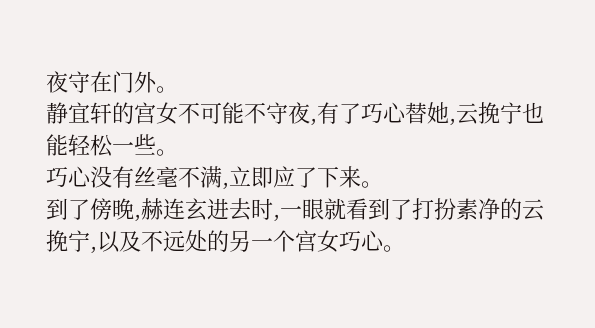夜守在门外。
静宜轩的宫女不可能不守夜,有了巧心替她,云挽宁也能轻松一些。
巧心没有丝毫不满,立即应了下来。
到了傍晚,赫连玄进去时,一眼就看到了打扮素净的云挽宁,以及不远处的另一个宫女巧心。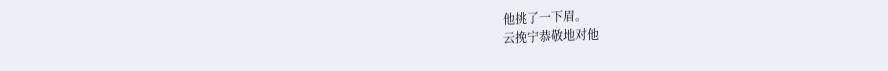他挑了一下眉。
云挽宁恭敬地对他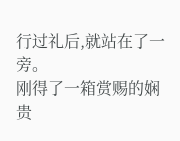行过礼后,就站在了一旁。
刚得了一箱赏赐的娴贵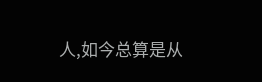人,如今总算是从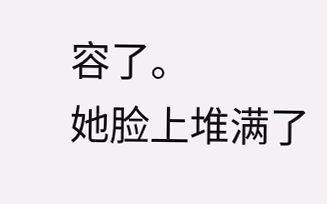容了。
她脸上堆满了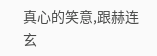真心的笑意,跟赫连玄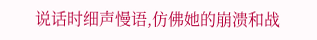说话时细声慢语,仿佛她的崩溃和战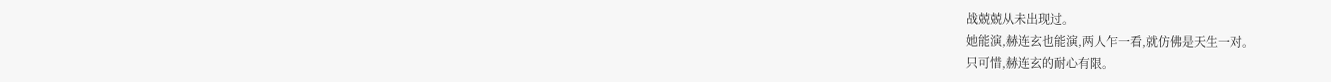战兢兢从未出现过。
她能演,赫连玄也能演,两人乍一看,就仿佛是天生一对。
只可惜,赫连玄的耐心有限。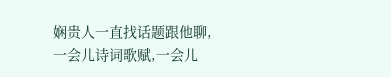娴贵人一直找话题跟他聊,一会儿诗词歌赋,一会儿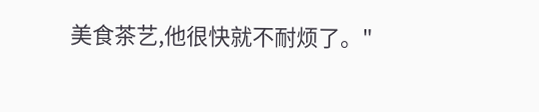美食茶艺,他很快就不耐烦了。"